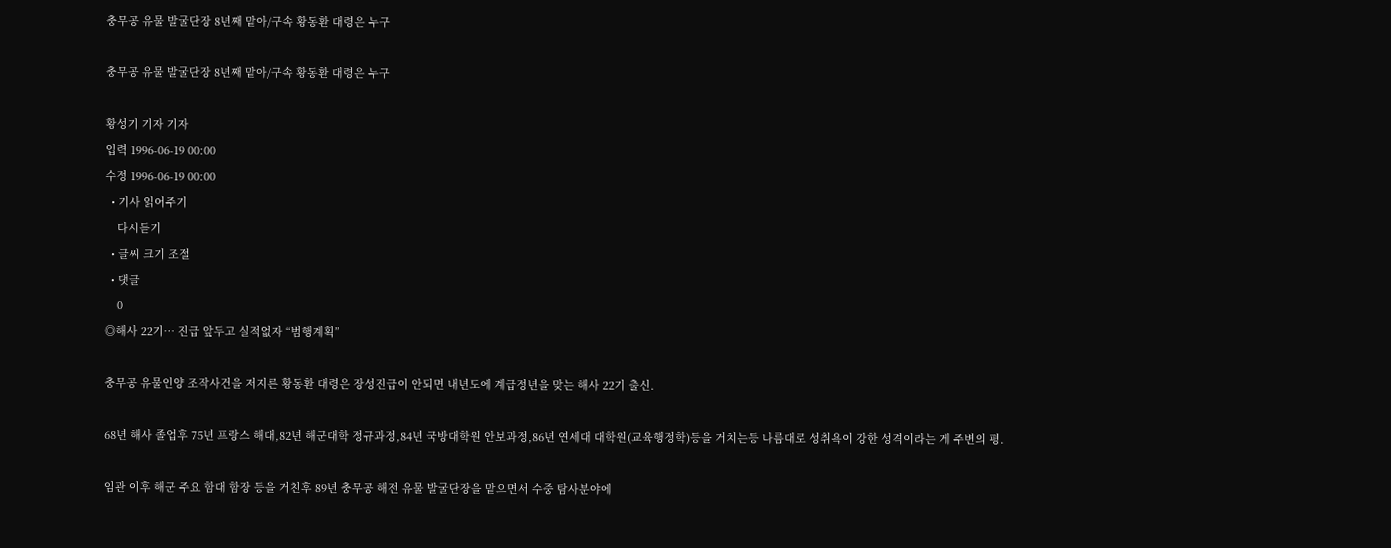충무공 유물 발굴단장 8년째 맡아/구속 황동환 대령은 누구

충무공 유물 발굴단장 8년째 맡아/구속 황동환 대령은 누구

황성기 기자 기자
입력 1996-06-19 00:00
수정 1996-06-19 00:00
  • 기사 읽어주기
    다시듣기
  • 글씨 크기 조절
  • 댓글
    0
◎해사 22기… 진급 앞두고 실적없자 “범행계획”

충무공 유물인양 조작사건을 저지른 황동환 대령은 장성진급이 안되면 내년도에 계급정년을 맞는 해사 22기 출신.

68년 해사 졸업후 75년 프랑스 해대,82년 해군대학 정규과정,84년 국방대학원 안보과정,86년 연세대 대학원(교육행정학)등을 거치는등 나름대로 성취욕이 강한 성격이라는 게 주변의 평.

임관 이후 해군 주요 함대 함장 등을 거친후 89년 충무공 해전 유물 발굴단장을 맡으면서 수중 탐사분야에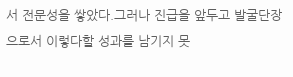서 전문성을 쌓았다.그러나 진급을 앞두고 발굴단장으로서 이렇다할 성과를 남기지 못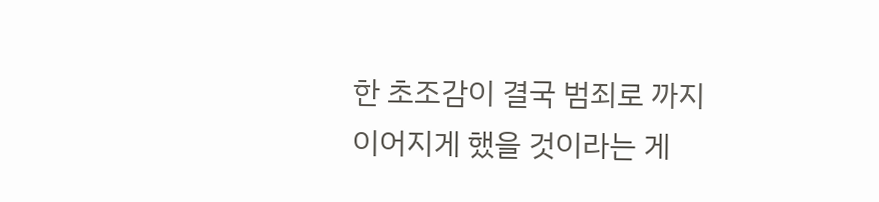한 초조감이 결국 범죄로 까지 이어지게 했을 것이라는 게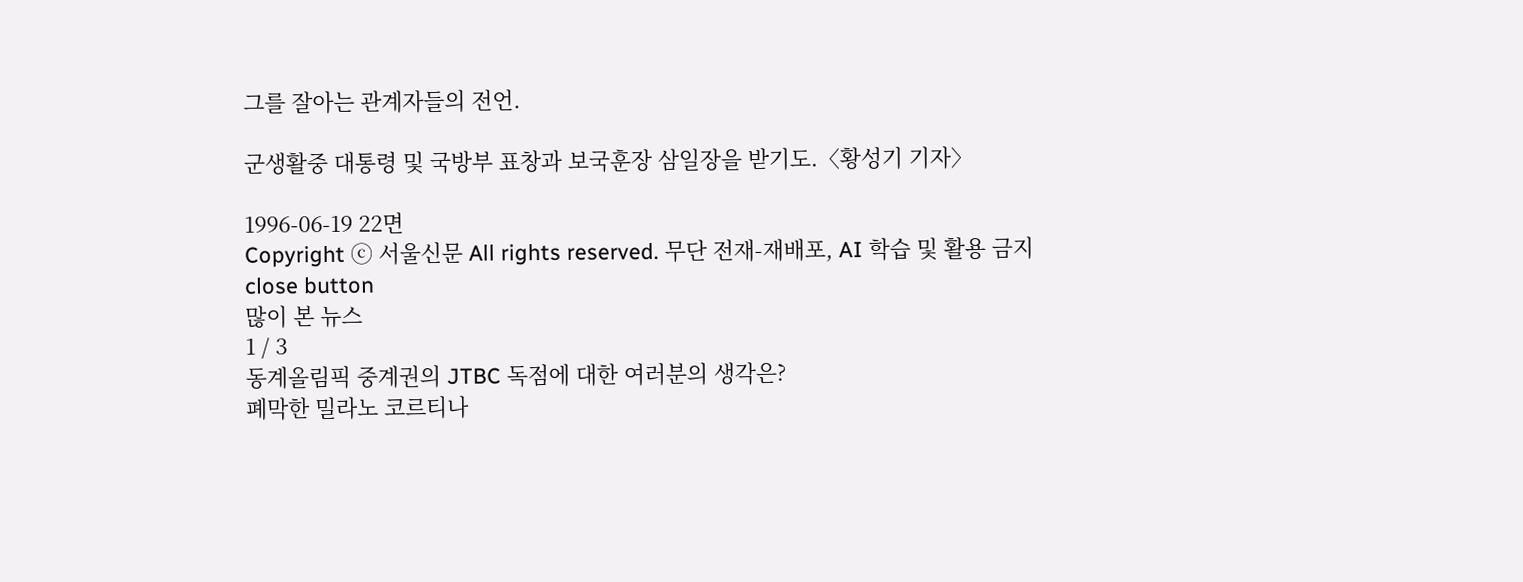그를 잘아는 관계자들의 전언.

군생활중 대통령 및 국방부 표창과 보국훈장 삼일장을 받기도.〈황성기 기자〉

1996-06-19 22면
Copyright ⓒ 서울신문 All rights reserved. 무단 전재-재배포, AI 학습 및 활용 금지
close button
많이 본 뉴스
1 / 3
동계올림픽 중계권의 JTBC 독점에 대한 여러분의 생각은?
폐막한 밀라노 코르티나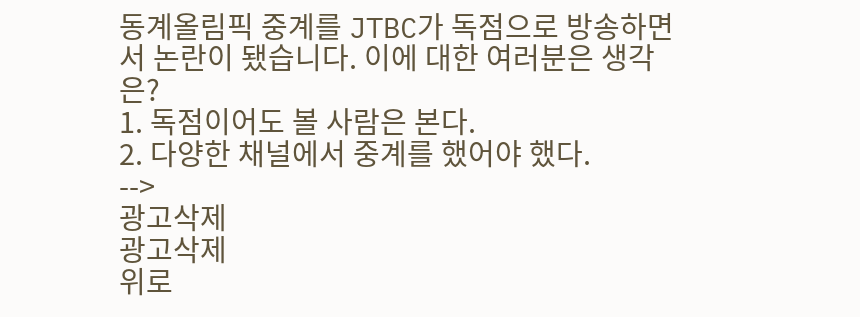동계올림픽 중계를 JTBC가 독점으로 방송하면서 논란이 됐습니다. 이에 대한 여러분은 생각은?
1. 독점이어도 볼 사람은 본다.
2. 다양한 채널에서 중계를 했어야 했다.
-->
광고삭제
광고삭제
위로